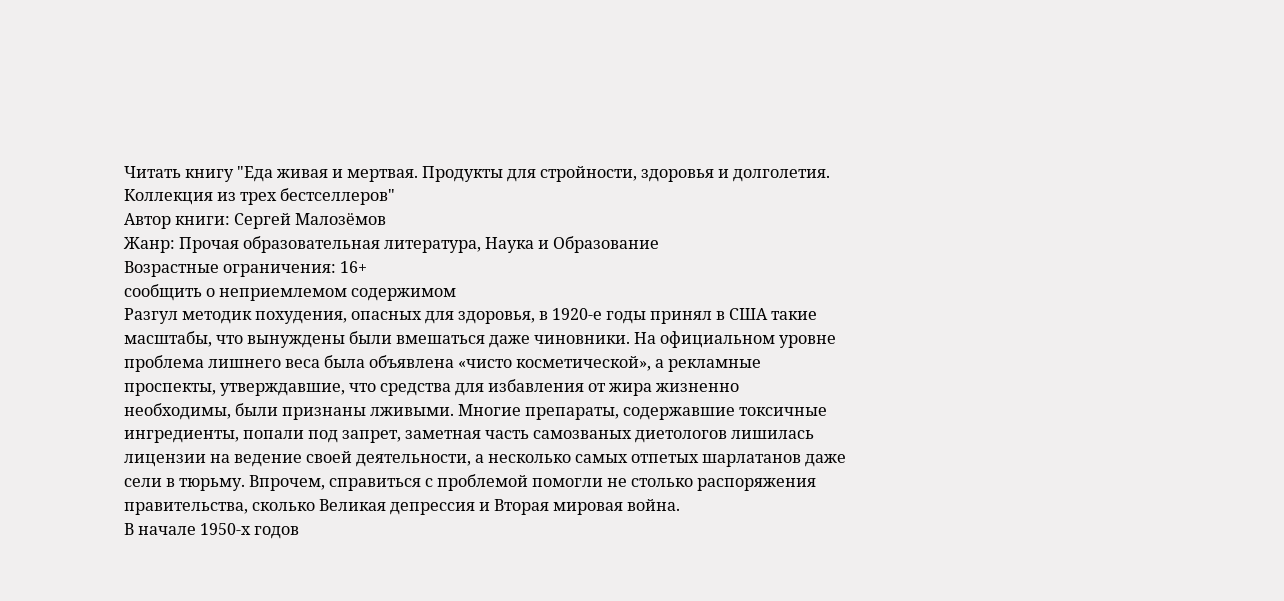Читать книгу "Еда живая и мертвая. Продукты для стройности, здоровья и долголетия. Коллекция из трех бестселлеров"
Автор книги: Сергей Малозёмов
Жанр: Прочая образовательная литература, Наука и Образование
Возрастные ограничения: 16+
сообщить о неприемлемом содержимом
Разгул методик похудения, опасных для здоровья, в 1920-е годы принял в США такие масштабы, что вынуждены были вмешаться даже чиновники. На официальном уровне проблема лишнего веса была объявлена «чисто косметической», а рекламные проспекты, утверждавшие, что средства для избавления от жира жизненно необходимы, были признаны лживыми. Многие препараты, содержавшие токсичные ингредиенты, попали под запрет, заметная часть самозваных диетологов лишилась лицензии на ведение своей деятельности, а несколько самых отпетых шарлатанов даже сели в тюрьму. Впрочем, справиться с проблемой помогли не столько распоряжения правительства, сколько Великая депрессия и Вторая мировая война.
В начале 1950-х годов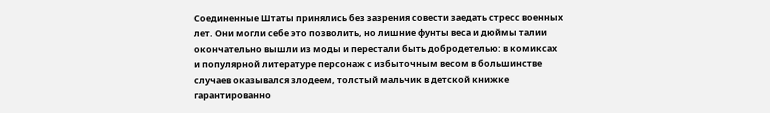Соединенные Штаты принялись без зазрения совести заедать стресс военных лет. Они могли себе это позволить, но лишние фунты веса и дюймы талии окончательно вышли из моды и перестали быть добродетелью: в комиксах и популярной литературе персонаж с избыточным весом в большинстве случаев оказывался злодеем, толстый мальчик в детской книжке гарантированно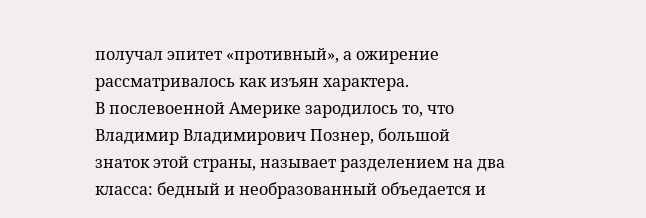получал эпитет «противный», а ожирение рассматривалось как изъян характера.
В послевоенной Америке зародилось то, что Владимир Владимирович Познер, большой знаток этой страны, называет разделением на два класса: бедный и необразованный объедается и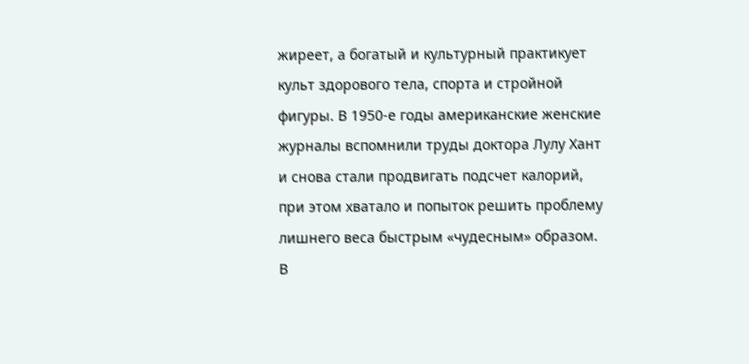жиреет, а богатый и культурный практикует культ здорового тела, спорта и стройной фигуры. В 1950-е годы американские женские журналы вспомнили труды доктора Лулу Хант и снова стали продвигать подсчет калорий, при этом хватало и попыток решить проблему лишнего веса быстрым «чудесным» образом. В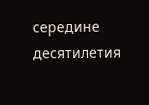середине десятилетия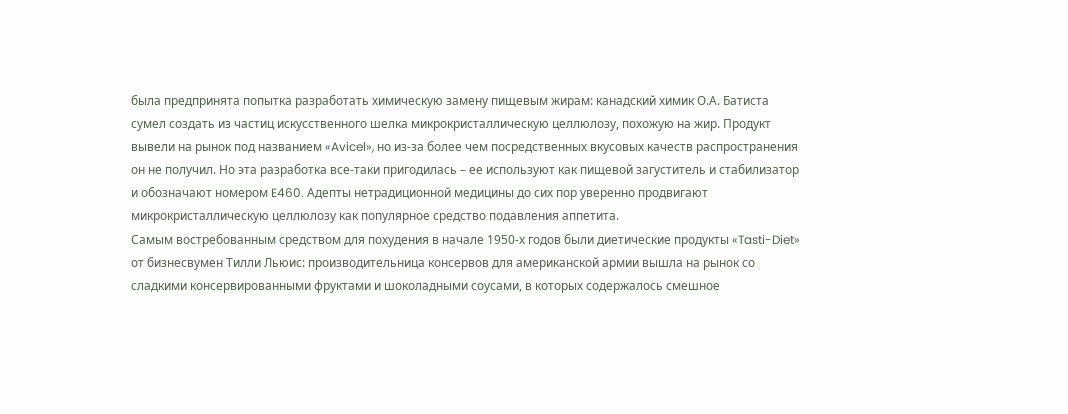была предпринята попытка разработать химическую замену пищевым жирам: канадский химик О.А. Батиста сумел создать из частиц искусственного шелка микрокристаллическую целлюлозу, похожую на жир. Продукт вывели на рынок под названием «Avicel», но из-за более чем посредственных вкусовых качеств распространения он не получил. Но эта разработка все-таки пригодилась – ее используют как пищевой загуститель и стабилизатор и обозначают номером E460. Адепты нетрадиционной медицины до сих пор уверенно продвигают микрокристаллическую целлюлозу как популярное средство подавления аппетита.
Самым востребованным средством для похудения в начале 1950-х годов были диетические продукты «Tasti-Diet» от бизнесвумен Тилли Льюис: производительница консервов для американской армии вышла на рынок со сладкими консервированными фруктами и шоколадными соусами, в которых содержалось смешное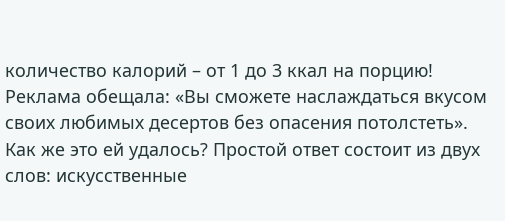количество калорий – от 1 до 3 ккал на порцию! Реклама обещала: «Вы сможете наслаждаться вкусом своих любимых десертов без опасения потолстеть». Как же это ей удалось? Простой ответ состоит из двух слов: искусственные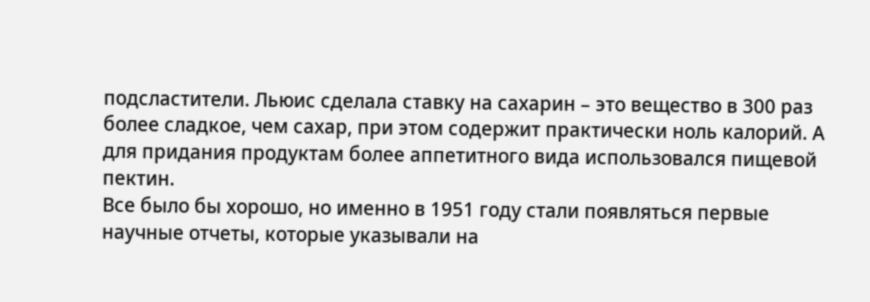подсластители. Льюис сделала ставку на сахарин – это вещество в 300 раз более сладкое, чем сахар, при этом содержит практически ноль калорий. А для придания продуктам более аппетитного вида использовался пищевой пектин.
Все было бы хорошо, но именно в 1951 году стали появляться первые научные отчеты, которые указывали на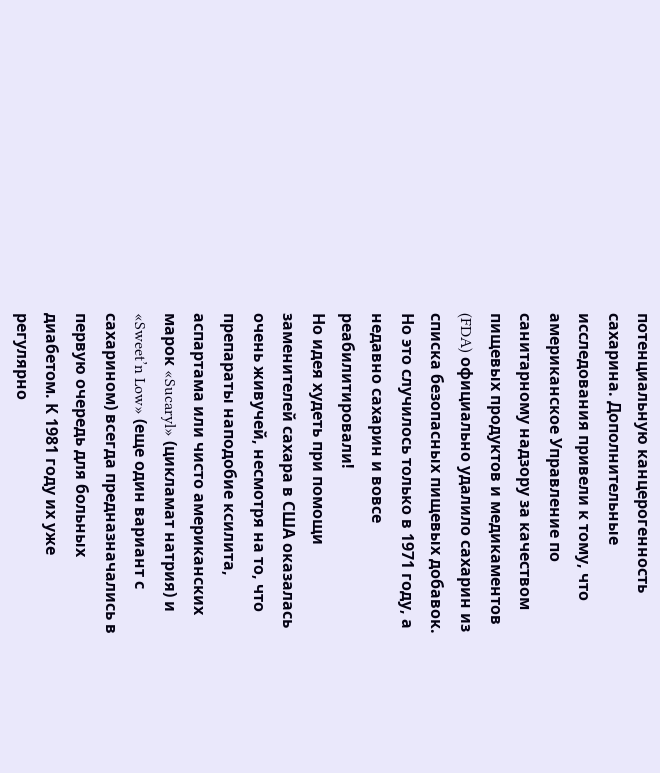потенциальную канцерогенность сахарина. Дополнительные исследования привели к тому, что американское Управление по санитарному надзору за качеством пищевых продуктов и медикаментов (FDA) официально удалило сахарин из списка безопасных пищевых добавок. Но это случилось только в 1971 году, а недавно сахарин и вовсе реабилитировали!
Но идея худеть при помощи заменителей сахара в США оказалась очень живучей, несмотря на то, что препараты наподобие ксилита, аспартама или чисто американских марок «Sucaryl» (цикламат натрия) и «Sweet’n Low» (еще один вариант с сахарином) всегда предназначались в первую очередь для больных диабетом. К 1981 году их уже регулярно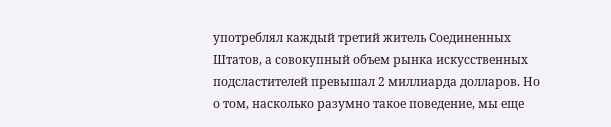употреблял каждый третий житель Соединенных Штатов, а совокупный объем рынка искусственных подсластителей превышал 2 миллиарда долларов. Но о том, насколько разумно такое поведение, мы еще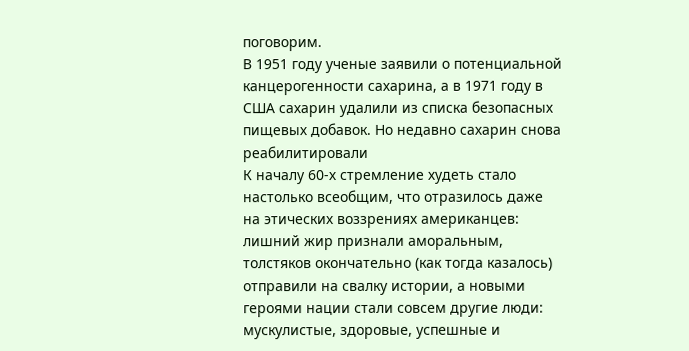поговорим.
В 1951 году ученые заявили о потенциальной канцерогенности сахарина, а в 1971 году в США сахарин удалили из списка безопасных пищевых добавок. Но недавно сахарин снова реабилитировали
К началу 60-х стремление худеть стало настолько всеобщим, что отразилось даже на этических воззрениях американцев: лишний жир признали аморальным, толстяков окончательно (как тогда казалось) отправили на свалку истории, а новыми героями нации стали совсем другие люди: мускулистые, здоровые, успешные и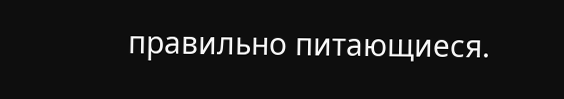правильно питающиеся.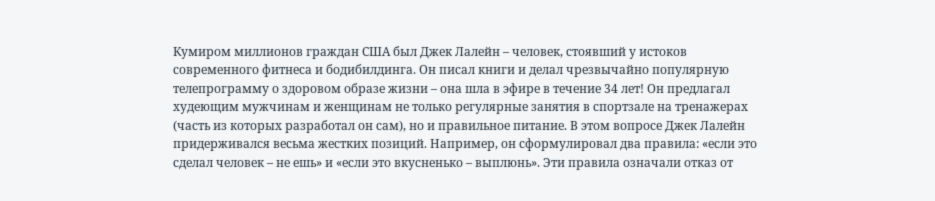Кумиром миллионов граждан США был Джек Лалейн – человек, стоявший у истоков современного фитнеса и бодибилдинга. Он писал книги и делал чрезвычайно популярную телепрограмму о здоровом образе жизни – она шла в эфире в течение 34 лет! Он предлагал худеющим мужчинам и женщинам не только регулярные занятия в спортзале на тренажерах (часть из которых разработал он сам), но и правильное питание. В этом вопросе Джек Лалейн придерживался весьма жестких позиций. Например, он сформулировал два правила: «если это сделал человек – не ешь» и «если это вкусненько – выплюнь». Эти правила означали отказ от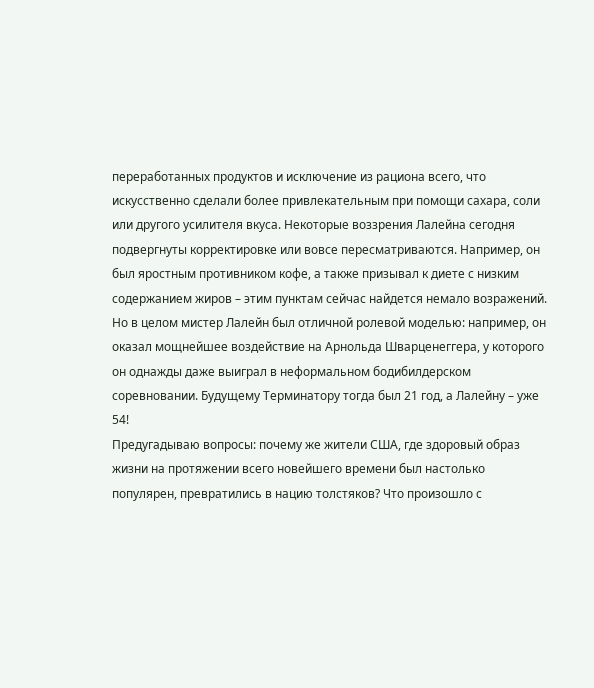переработанных продуктов и исключение из рациона всего, что искусственно сделали более привлекательным при помощи сахара, соли или другого усилителя вкуса. Некоторые воззрения Лалейна сегодня подвергнуты корректировке или вовсе пересматриваются. Например, он был яростным противником кофе, а также призывал к диете с низким содержанием жиров – этим пунктам сейчас найдется немало возражений. Но в целом мистер Лалейн был отличной ролевой моделью: например, он оказал мощнейшее воздействие на Арнольда Шварценеггера, у которого он однажды даже выиграл в неформальном бодибилдерском соревновании. Будущему Терминатору тогда был 21 год, а Лалейну – уже 54!
Предугадываю вопросы: почему же жители США, где здоровый образ жизни на протяжении всего новейшего времени был настолько популярен, превратились в нацию толстяков? Что произошло с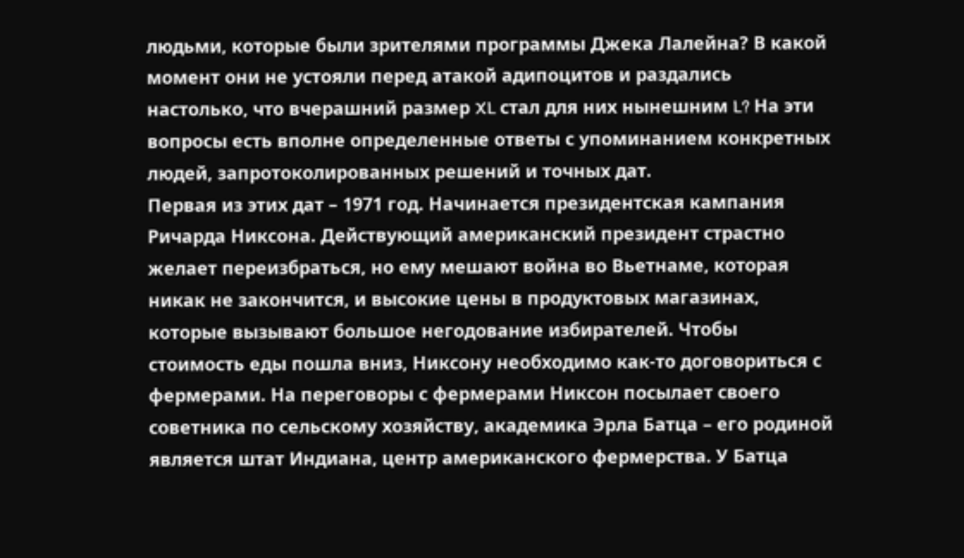людьми, которые были зрителями программы Джека Лалейна? В какой момент они не устояли перед атакой адипоцитов и раздались настолько, что вчерашний размер XL стал для них нынешним L? На эти вопросы есть вполне определенные ответы с упоминанием конкретных людей, запротоколированных решений и точных дат.
Первая из этих дат – 1971 год. Начинается президентская кампания Ричарда Никсона. Действующий американский президент страстно желает переизбраться, но ему мешают война во Вьетнаме, которая никак не закончится, и высокие цены в продуктовых магазинах, которые вызывают большое негодование избирателей. Чтобы стоимость еды пошла вниз, Никсону необходимо как-то договориться с фермерами. На переговоры с фермерами Никсон посылает своего советника по сельскому хозяйству, академика Эрла Батца – его родиной является штат Индиана, центр американского фермерства. У Батца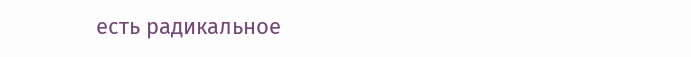есть радикальное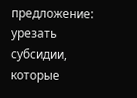предложение: урезать субсидии, которые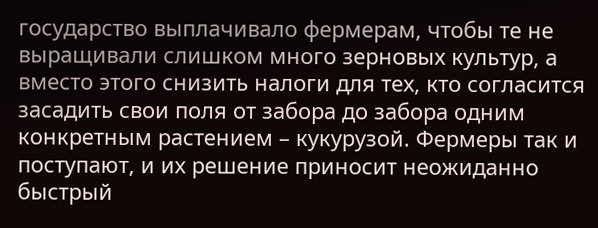государство выплачивало фермерам, чтобы те не выращивали слишком много зерновых культур, а вместо этого снизить налоги для тех, кто согласится засадить свои поля от забора до забора одним конкретным растением – кукурузой. Фермеры так и поступают, и их решение приносит неожиданно быстрый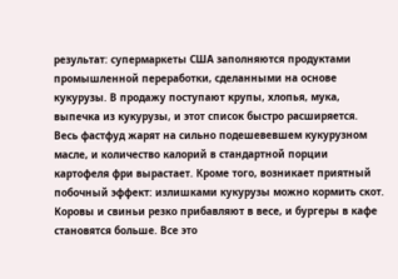результат: супермаркеты США заполняются продуктами промышленной переработки, сделанными на основе кукурузы. В продажу поступают крупы, хлопья, мука, выпечка из кукурузы, и этот список быстро расширяется. Весь фастфуд жарят на сильно подешевевшем кукурузном масле, и количество калорий в стандартной порции картофеля фри вырастает. Кроме того, возникает приятный побочный эффект: излишками кукурузы можно кормить скот. Коровы и свиньи резко прибавляют в весе, и бургеры в кафе становятся больше. Все это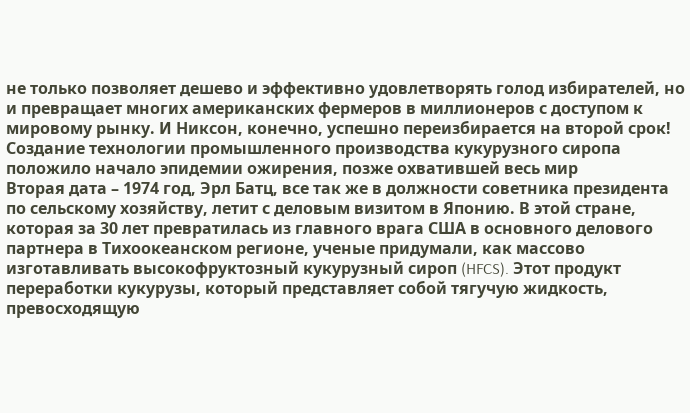не только позволяет дешево и эффективно удовлетворять голод избирателей, но и превращает многих американских фермеров в миллионеров с доступом к мировому рынку. И Никсон, конечно, успешно переизбирается на второй срок!
Создание технологии промышленного производства кукурузного сиропа положило начало эпидемии ожирения, позже охватившей весь мир
Вторая дата – 1974 год, Эрл Батц, все так же в должности советника президента по сельскому хозяйству, летит с деловым визитом в Японию. В этой стране, которая за 30 лет превратилась из главного врага США в основного делового партнера в Тихоокеанском регионе, ученые придумали, как массово изготавливать высокофруктозный кукурузный сироп (HFCS). Этот продукт переработки кукурузы, который представляет собой тягучую жидкость, превосходящую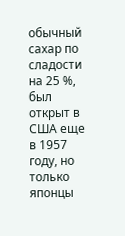обычный сахар по сладости на 25 %, был открыт в США еще в 1957 году, но только японцы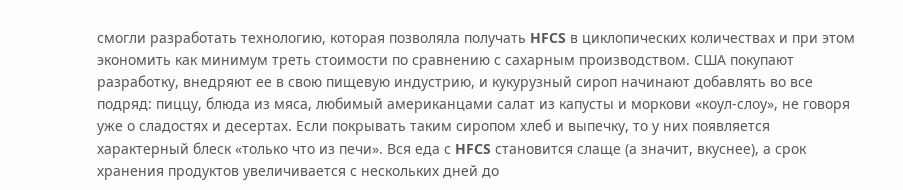смогли разработать технологию, которая позволяла получать HFCS в циклопических количествах и при этом экономить как минимум треть стоимости по сравнению с сахарным производством. США покупают разработку, внедряют ее в свою пищевую индустрию, и кукурузный сироп начинают добавлять во все подряд: пиццу, блюда из мяса, любимый американцами салат из капусты и моркови «коул-слоу», не говоря уже о сладостях и десертах. Если покрывать таким сиропом хлеб и выпечку, то у них появляется характерный блеск «только что из печи». Вся еда с HFCS становится слаще (а значит, вкуснее), а срок хранения продуктов увеличивается с нескольких дней до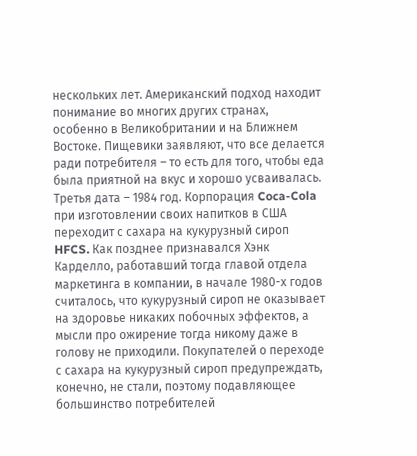нескольких лет. Американский подход находит понимание во многих других странах, особенно в Великобритании и на Ближнем Востоке. Пищевики заявляют, что все делается ради потребителя – то есть для того, чтобы еда была приятной на вкус и хорошо усваивалась.
Третья дата – 1984 год. Корпорация Coca-Cola при изготовлении своих напитков в США переходит с сахара на кукурузный сироп HFCS. Как позднее признавался Хэнк Карделло, работавший тогда главой отдела маркетинга в компании, в начале 1980-х годов считалось, что кукурузный сироп не оказывает на здоровье никаких побочных эффектов, а мысли про ожирение тогда никому даже в голову не приходили. Покупателей о переходе с сахара на кукурузный сироп предупреждать, конечно, не стали, поэтому подавляющее большинство потребителей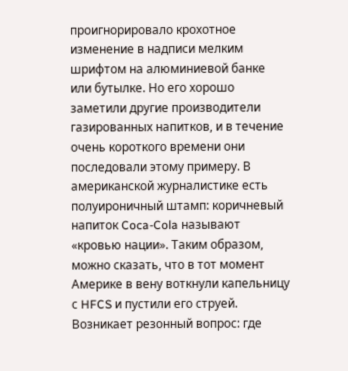проигнорировало крохотное изменение в надписи мелким шрифтом на алюминиевой банке или бутылке. Но его хорошо заметили другие производители газированных напитков, и в течение очень короткого времени они последовали этому примеру. В американской журналистике есть полуироничный штамп: коричневый напиток Coca-Cola называют «кровью нации». Таким образом, можно сказать, что в тот момент Америке в вену воткнули капельницу с HFCS и пустили его струей.
Возникает резонный вопрос: где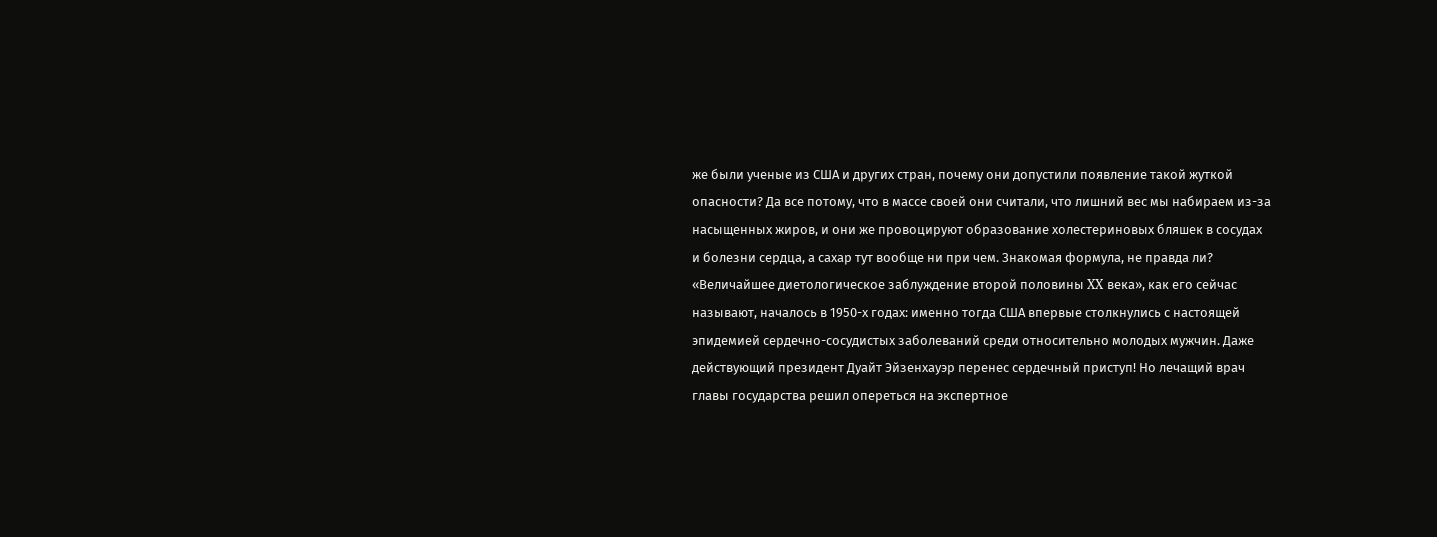же были ученые из США и других стран, почему они допустили появление такой жуткой опасности? Да все потому, что в массе своей они считали, что лишний вес мы набираем из-за насыщенных жиров, и они же провоцируют образование холестериновых бляшек в сосудах и болезни сердца, а сахар тут вообще ни при чем. Знакомая формула, не правда ли? «Величайшее диетологическое заблуждение второй половины XX века», как его сейчас называют, началось в 1950-х годах: именно тогда США впервые столкнулись с настоящей эпидемией сердечно-сосудистых заболеваний среди относительно молодых мужчин. Даже действующий президент Дуайт Эйзенхауэр перенес сердечный приступ! Но лечащий врач главы государства решил опереться на экспертное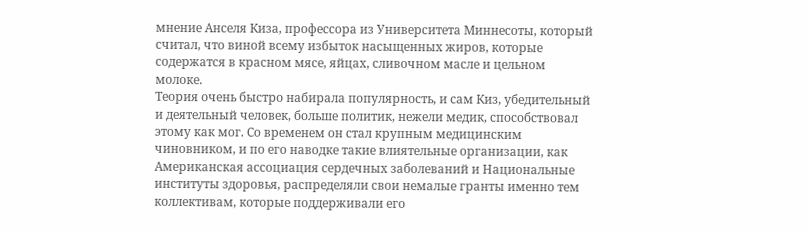мнение Анселя Киза, профессора из Университета Миннесоты, который считал, что виной всему избыток насыщенных жиров, которые содержатся в красном мясе, яйцах, сливочном масле и цельном молоке.
Теория очень быстро набирала популярность, и сам Киз, убедительный и деятельный человек, больше политик, нежели медик, способствовал этому как мог. Со временем он стал крупным медицинским чиновником, и по его наводке такие влиятельные организации, как Американская ассоциация сердечных заболеваний и Национальные институты здоровья, распределяли свои немалые гранты именно тем коллективам, которые поддерживали его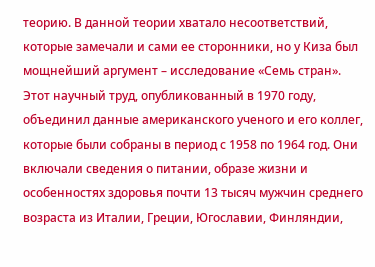теорию. В данной теории хватало несоответствий, которые замечали и сами ее сторонники, но у Киза был мощнейший аргумент – исследование «Семь стран». Этот научный труд, опубликованный в 1970 году, объединил данные американского ученого и его коллег, которые были собраны в период с 1958 по 1964 год. Они включали сведения о питании, образе жизни и особенностях здоровья почти 13 тысяч мужчин среднего возраста из Италии, Греции, Югославии, Финляндии,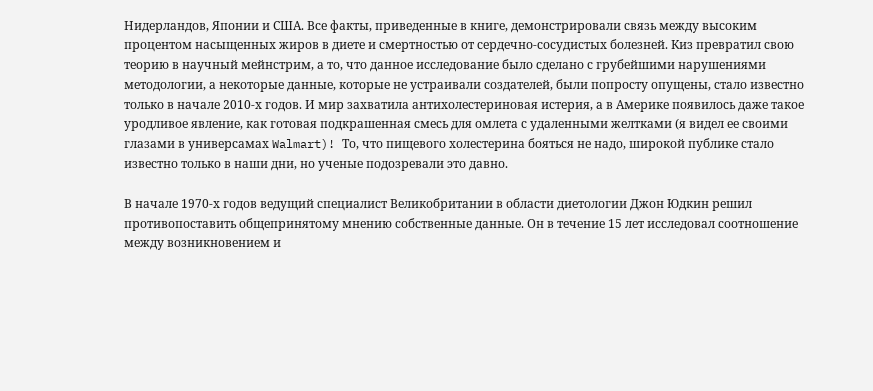Нидерландов, Японии и США. Все факты, приведенные в книге, демонстрировали связь между высоким процентом насыщенных жиров в диете и смертностью от сердечно-сосудистых болезней. Киз превратил свою теорию в научный мейнстрим, а то, что данное исследование было сделано с грубейшими нарушениями методологии, а некоторые данные, которые не устраивали создателей, были попросту опущены, стало известно только в начале 2010-х годов. И мир захватила антихолестериновая истерия, а в Америке появилось даже такое уродливое явление, как готовая подкрашенная смесь для омлета с удаленными желтками (я видел ее своими глазами в универсамах Walmart)! То, что пищевого холестерина бояться не надо, широкой публике стало известно только в наши дни, но ученые подозревали это давно.

В начале 1970-х годов ведущий специалист Великобритании в области диетологии Джон Юдкин решил противопоставить общепринятому мнению собственные данные. Он в течение 15 лет исследовал соотношение между возникновением и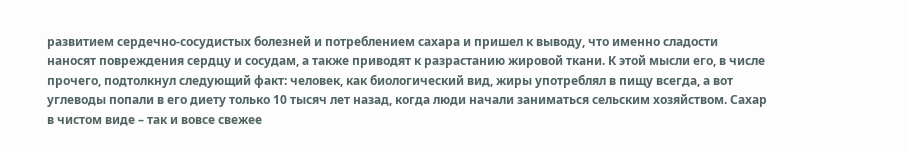развитием сердечно-сосудистых болезней и потреблением сахара и пришел к выводу, что именно сладости наносят повреждения сердцу и сосудам, а также приводят к разрастанию жировой ткани. К этой мысли его, в числе прочего, подтолкнул следующий факт: человек, как биологический вид, жиры употреблял в пищу всегда, а вот углеводы попали в его диету только 10 тысяч лет назад, когда люди начали заниматься сельским хозяйством. Сахар в чистом виде – так и вовсе свежее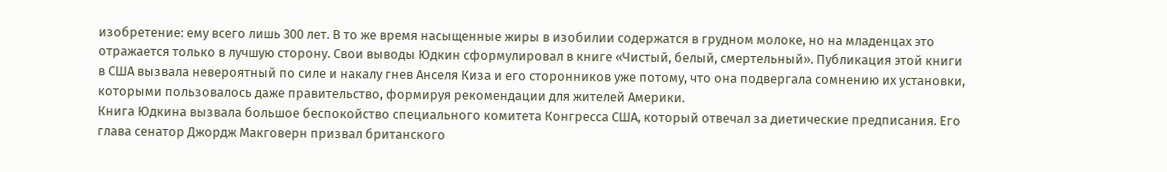изобретение: ему всего лишь 300 лет. В то же время насыщенные жиры в изобилии содержатся в грудном молоке, но на младенцах это отражается только в лучшую сторону. Свои выводы Юдкин сформулировал в книге «Чистый, белый, смертельный». Публикация этой книги в США вызвала невероятный по силе и накалу гнев Анселя Киза и его сторонников уже потому, что она подвергала сомнению их установки, которыми пользовалось даже правительство, формируя рекомендации для жителей Америки.
Книга Юдкина вызвала большое беспокойство специального комитета Конгресса США, который отвечал за диетические предписания. Его глава сенатор Джордж Макговерн призвал британского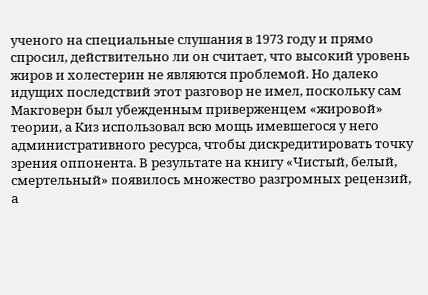ученого на специальные слушания в 1973 году и прямо спросил, действительно ли он считает, что высокий уровень жиров и холестерин не являются проблемой. Но далеко идущих последствий этот разговор не имел, поскольку сам Макговерн был убежденным приверженцем «жировой» теории, а Киз использовал всю мощь имевшегося у него административного ресурса, чтобы дискредитировать точку зрения оппонента. В результате на книгу «Чистый, белый, смертельный» появилось множество разгромных рецензий, а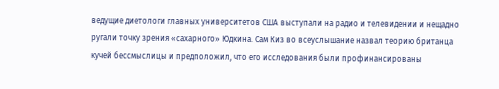ведущие диетологи главных университетов США выступали на радио и телевидении и нещадно ругали точку зрения «сахарного» Юдкина. Сам Киз во всеуслышание назвал теорию британца кучей бессмыслицы и предположил, что его исследования были профинансированы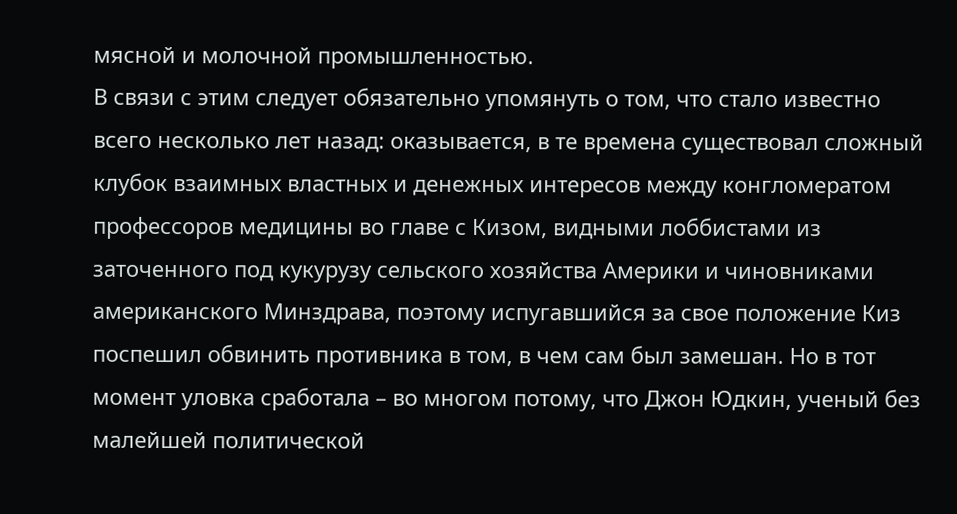мясной и молочной промышленностью.
В связи с этим следует обязательно упомянуть о том, что стало известно всего несколько лет назад: оказывается, в те времена существовал сложный клубок взаимных властных и денежных интересов между конгломератом профессоров медицины во главе с Кизом, видными лоббистами из заточенного под кукурузу сельского хозяйства Америки и чиновниками американского Минздрава, поэтому испугавшийся за свое положение Киз поспешил обвинить противника в том, в чем сам был замешан. Но в тот момент уловка сработала – во многом потому, что Джон Юдкин, ученый без малейшей политической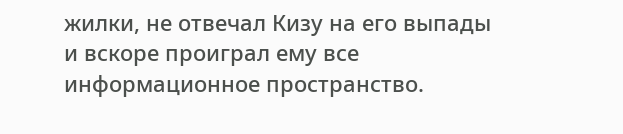жилки, не отвечал Кизу на его выпады и вскоре проиграл ему все информационное пространство.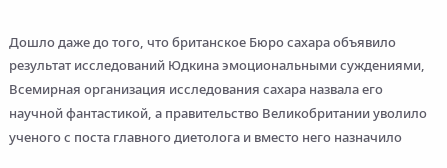Дошло даже до того, что британское Бюро сахара объявило результат исследований Юдкина эмоциональными суждениями, Всемирная организация исследования сахара назвала его научной фантастикой, а правительство Великобритании уволило ученого с поста главного диетолога и вместо него назначило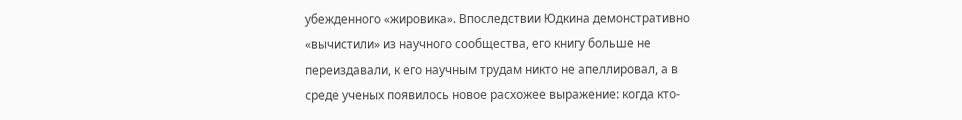убежденного «жировика». Впоследствии Юдкина демонстративно «вычистили» из научного сообщества, его книгу больше не переиздавали, к его научным трудам никто не апеллировал, а в среде ученых появилось новое расхожее выражение: когда кто-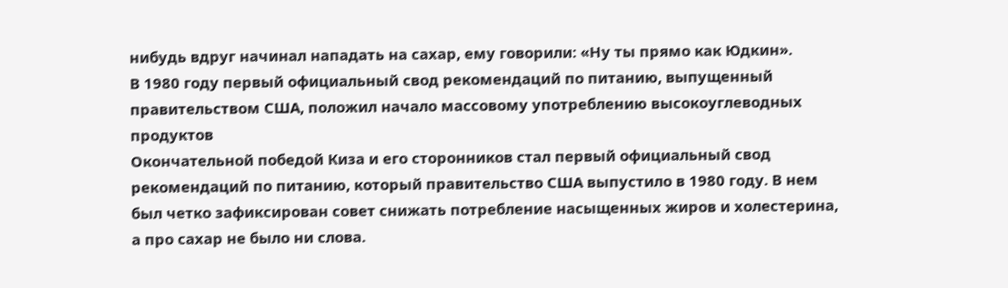нибудь вдруг начинал нападать на сахар, ему говорили: «Ну ты прямо как Юдкин».
В 1980 году первый официальный свод рекомендаций по питанию, выпущенный правительством США, положил начало массовому употреблению высокоуглеводных продуктов
Окончательной победой Киза и его сторонников стал первый официальный свод рекомендаций по питанию, который правительство США выпустило в 1980 году. В нем был четко зафиксирован совет снижать потребление насыщенных жиров и холестерина, а про сахар не было ни слова.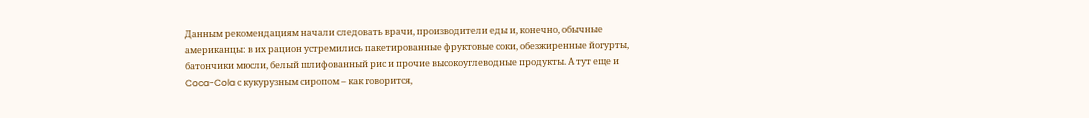Данным рекомендациям начали следовать врачи, производители еды и, конечно, обычные американцы: в их рацион устремились пакетированные фруктовые соки, обезжиренные йогурты, батончики мюсли, белый шлифованный рис и прочие высокоуглеводные продукты. А тут еще и Coca-Cola с кукурузным сиропом – как говорится,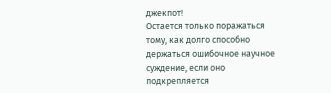джекпот!
Остается только поражаться тому, как долго способно держаться ошибочное научное суждение, если оно подкрепляется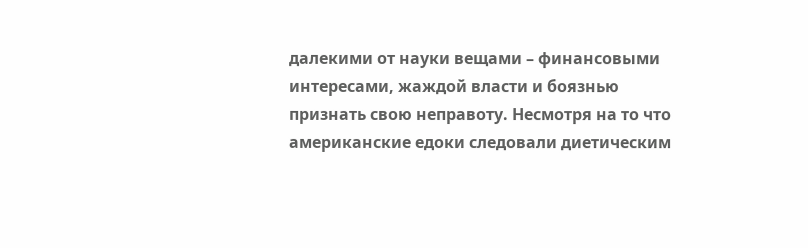далекими от науки вещами – финансовыми интересами, жаждой власти и боязнью признать свою неправоту. Несмотря на то что американские едоки следовали диетическим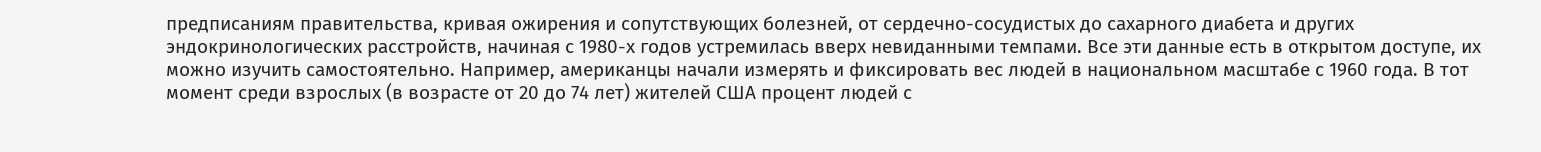предписаниям правительства, кривая ожирения и сопутствующих болезней, от сердечно-сосудистых до сахарного диабета и других эндокринологических расстройств, начиная с 1980-х годов устремилась вверх невиданными темпами. Все эти данные есть в открытом доступе, их можно изучить самостоятельно. Например, американцы начали измерять и фиксировать вес людей в национальном масштабе с 1960 года. В тот момент среди взрослых (в возрасте от 20 до 74 лет) жителей США процент людей с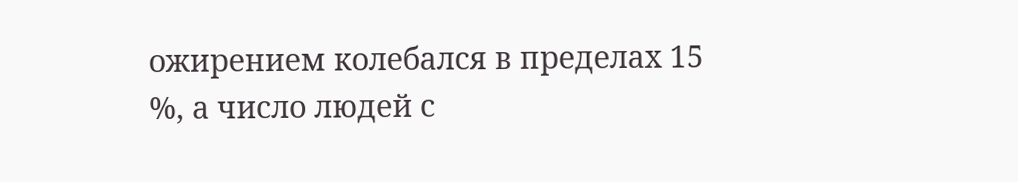ожирением колебался в пределах 15 %, а число людей с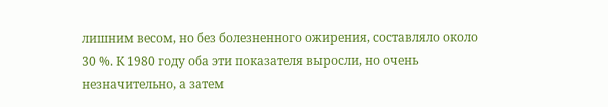лишним весом, но без болезненного ожирения, составляло около 30 %. К 1980 году оба эти показателя выросли, но очень незначительно, а затем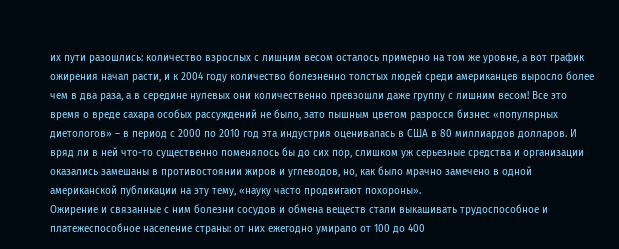их пути разошлись: количество взрослых с лишним весом осталось примерно на том же уровне, а вот график ожирения начал расти, и к 2004 году количество болезненно толстых людей среди американцев выросло более чем в два раза, а в середине нулевых они количественно превзошли даже группу с лишним весом! Все это время о вреде сахара особых рассуждений не было, зато пышным цветом разросся бизнес «популярных диетологов» – в период с 2000 по 2010 год эта индустрия оценивалась в США в 80 миллиардов долларов. И вряд ли в ней что-то существенно поменялось бы до сих пор, слишком уж серьезные средства и организации оказались замешаны в противостоянии жиров и углеводов, но, как было мрачно замечено в одной американской публикации на эту тему, «науку часто продвигают похороны».
Ожирение и связанные с ним болезни сосудов и обмена веществ стали выкашивать трудоспособное и платежеспособное население страны: от них ежегодно умирало от 100 до 400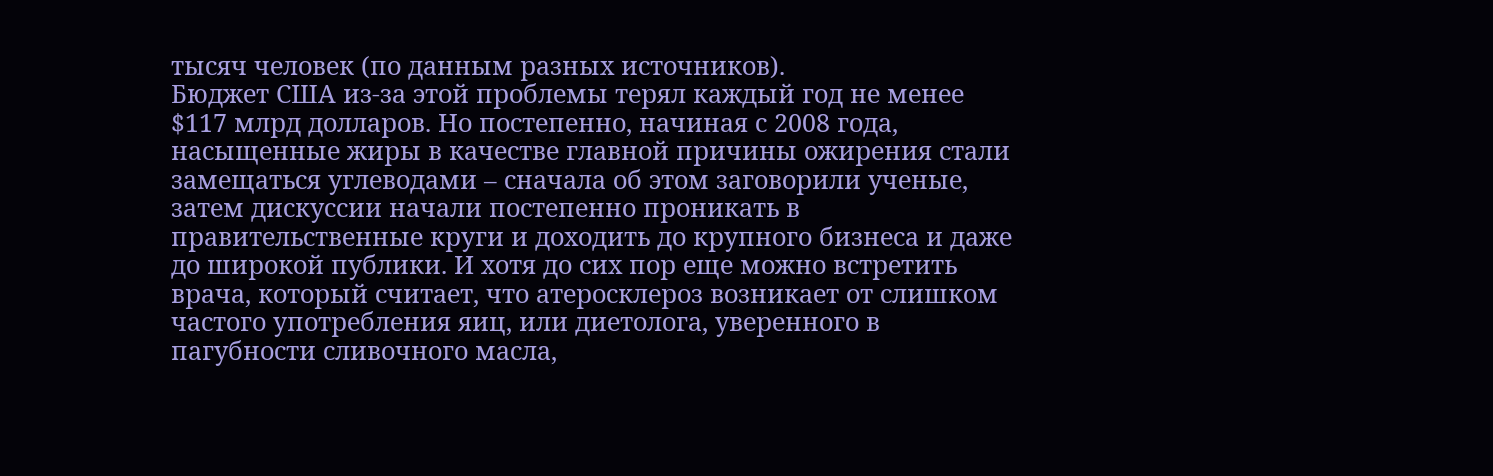тысяч человек (по данным разных источников).
Бюджет США из-за этой проблемы терял каждый год не менее $117 млрд долларов. Но постепенно, начиная с 2008 года, насыщенные жиры в качестве главной причины ожирения стали замещаться углеводами – сначала об этом заговорили ученые, затем дискуссии начали постепенно проникать в правительственные круги и доходить до крупного бизнеса и даже до широкой публики. И хотя до сих пор еще можно встретить врача, который считает, что атеросклероз возникает от слишком частого употребления яиц, или диетолога, уверенного в пагубности сливочного масла,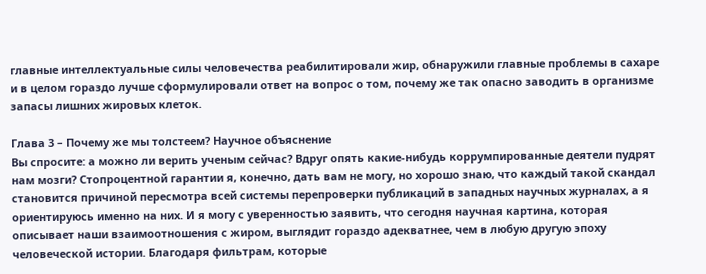главные интеллектуальные силы человечества реабилитировали жир, обнаружили главные проблемы в сахаре и в целом гораздо лучше сформулировали ответ на вопрос о том, почему же так опасно заводить в организме запасы лишних жировых клеток.

Глава 3 – Почему же мы толстеем? Научное объяснение
Вы спросите: а можно ли верить ученым сейчас? Вдруг опять какие-нибудь коррумпированные деятели пудрят нам мозги? Стопроцентной гарантии я, конечно, дать вам не могу, но хорошо знаю, что каждый такой скандал становится причиной пересмотра всей системы перепроверки публикаций в западных научных журналах, а я ориентируюсь именно на них. И я могу с уверенностью заявить, что сегодня научная картина, которая описывает наши взаимоотношения с жиром, выглядит гораздо адекватнее, чем в любую другую эпоху человеческой истории. Благодаря фильтрам, которые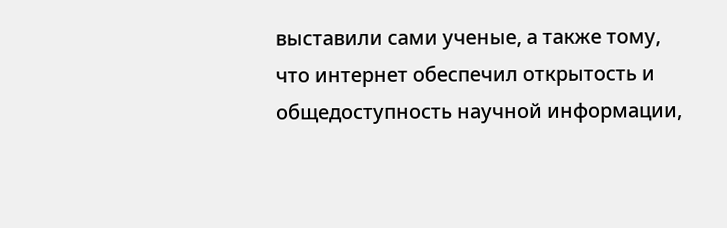выставили сами ученые, а также тому, что интернет обеспечил открытость и общедоступность научной информации,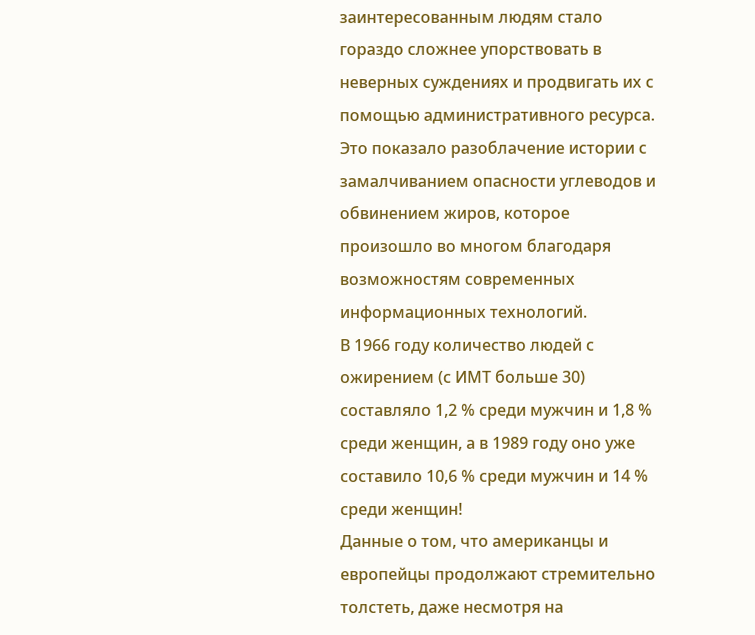заинтересованным людям стало гораздо сложнее упорствовать в неверных суждениях и продвигать их с помощью административного ресурса. Это показало разоблачение истории с замалчиванием опасности углеводов и обвинением жиров, которое произошло во многом благодаря возможностям современных информационных технологий.
В 1966 году количество людей с ожирением (с ИМТ больше 30) составляло 1,2 % среди мужчин и 1,8 % среди женщин, а в 1989 году оно уже составило 10,6 % среди мужчин и 14 % среди женщин!
Данные о том, что американцы и европейцы продолжают стремительно толстеть, даже несмотря на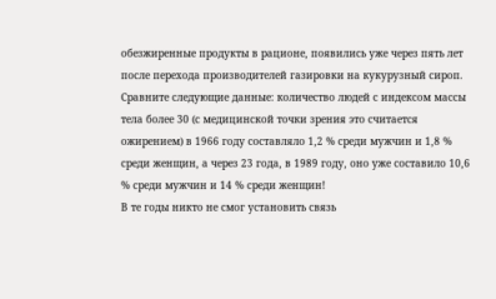обезжиренные продукты в рационе, появились уже через пять лет после перехода производителей газировки на кукурузный сироп. Сравните следующие данные: количество людей с индексом массы тела более 30 (с медицинской точки зрения это считается ожирением) в 1966 году составляло 1,2 % среди мужчин и 1,8 % среди женщин, а через 23 года, в 1989 году, оно уже составило 10,6 % среди мужчин и 14 % среди женщин!
В те годы никто не смог установить связь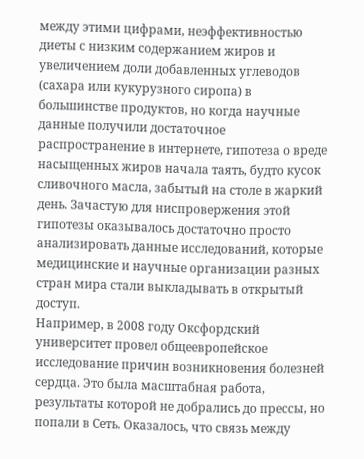между этими цифрами, неэффективностью диеты с низким содержанием жиров и увеличением доли добавленных углеводов (сахара или кукурузного сиропа) в большинстве продуктов, но когда научные данные получили достаточное распространение в интернете, гипотеза о вреде насыщенных жиров начала таять, будто кусок сливочного масла, забытый на столе в жаркий день. Зачастую для ниспровержения этой гипотезы оказывалось достаточно просто анализировать данные исследований, которые медицинские и научные организации разных стран мира стали выкладывать в открытый доступ.
Например, в 2008 году Оксфордский университет провел общеевропейское исследование причин возникновения болезней сердца. Это была масштабная работа, результаты которой не добрались до прессы, но попали в Сеть. Оказалось, что связь между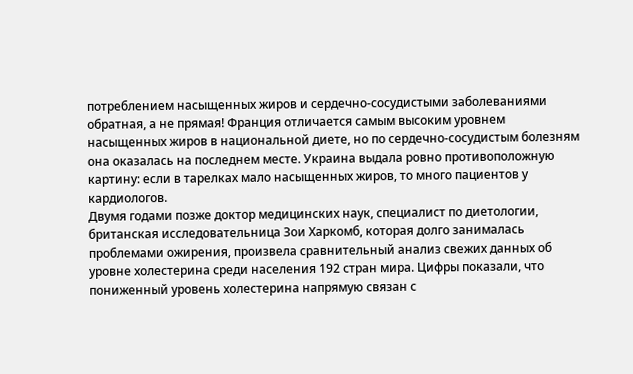потреблением насыщенных жиров и сердечно-сосудистыми заболеваниями обратная, а не прямая! Франция отличается самым высоким уровнем насыщенных жиров в национальной диете, но по сердечно-сосудистым болезням она оказалась на последнем месте. Украина выдала ровно противоположную картину: если в тарелках мало насыщенных жиров, то много пациентов у кардиологов.
Двумя годами позже доктор медицинских наук, специалист по диетологии, британская исследовательница Зои Харкомб, которая долго занималась проблемами ожирения, произвела сравнительный анализ свежих данных об уровне холестерина среди населения 192 стран мира. Цифры показали, что пониженный уровень холестерина напрямую связан с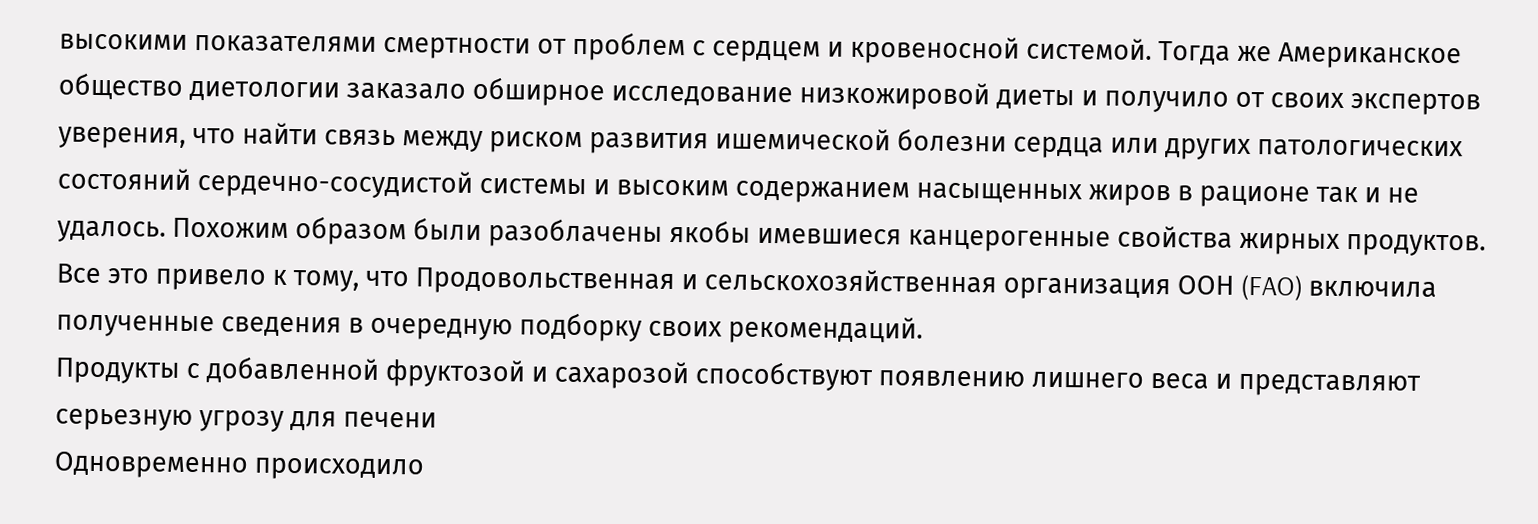высокими показателями смертности от проблем с сердцем и кровеносной системой. Тогда же Американское общество диетологии заказало обширное исследование низкожировой диеты и получило от своих экспертов уверения, что найти связь между риском развития ишемической болезни сердца или других патологических состояний сердечно-сосудистой системы и высоким содержанием насыщенных жиров в рационе так и не удалось. Похожим образом были разоблачены якобы имевшиеся канцерогенные свойства жирных продуктов. Все это привело к тому, что Продовольственная и сельскохозяйственная организация ООН (FAO) включила полученные сведения в очередную подборку своих рекомендаций.
Продукты с добавленной фруктозой и сахарозой способствуют появлению лишнего веса и представляют серьезную угрозу для печени
Одновременно происходило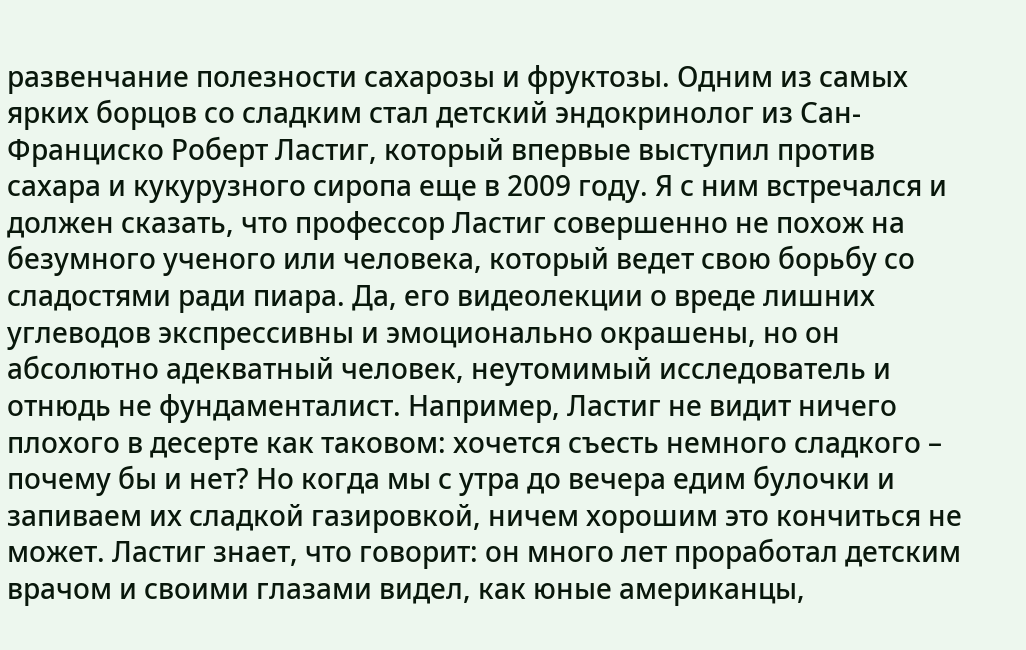развенчание полезности сахарозы и фруктозы. Одним из самых ярких борцов со сладким стал детский эндокринолог из Сан-Франциско Роберт Ластиг, который впервые выступил против сахара и кукурузного сиропа еще в 2009 году. Я с ним встречался и должен сказать, что профессор Ластиг совершенно не похож на безумного ученого или человека, который ведет свою борьбу со сладостями ради пиара. Да, его видеолекции о вреде лишних углеводов экспрессивны и эмоционально окрашены, но он абсолютно адекватный человек, неутомимый исследователь и отнюдь не фундаменталист. Например, Ластиг не видит ничего плохого в десерте как таковом: хочется съесть немного сладкого – почему бы и нет? Но когда мы с утра до вечера едим булочки и запиваем их сладкой газировкой, ничем хорошим это кончиться не может. Ластиг знает, что говорит: он много лет проработал детским врачом и своими глазами видел, как юные американцы,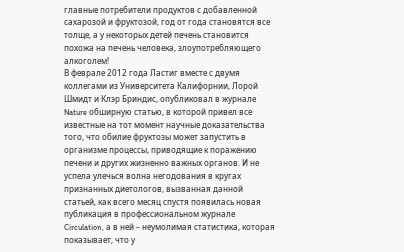главные потребители продуктов с добавленной сахарозой и фруктозой, год от года становятся все толще, а у некоторых детей печень становится похожа на печень человека, злоупотребляющего алкоголем!
В феврале 2012 года Ластиг вместе с двумя коллегами из Университета Калифорнии, Лорой Шмидт и Клэр Бриндис, опубликовал в журнале Nature обширную статью, в которой привел все известные на тот момент научные доказательства того, что обилие фруктозы может запустить в организме процессы, приводящие к поражению печени и других жизненно важных органов. И не успела улечься волна негодования в кругах признанных диетологов, вызванная данной статьей, как всего месяц спустя появилась новая публикация в профессиональном журнале Circulation, а в ней – неумолимая статистика, которая показывает, что у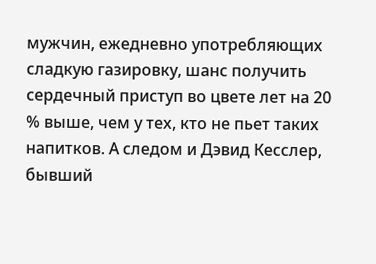мужчин, ежедневно употребляющих сладкую газировку, шанс получить сердечный приступ во цвете лет на 20 % выше, чем у тех, кто не пьет таких напитков. А следом и Дэвид Кесслер, бывший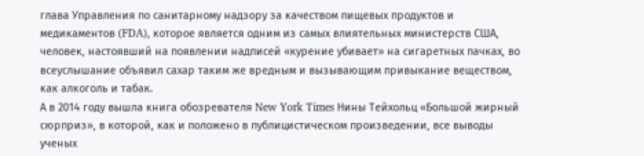глава Управления по санитарному надзору за качеством пищевых продуктов и медикаментов (FDA), которое является одним из самых влиятельных министерств США, человек, настоявший на появлении надписей «курение убивает» на сигаретных пачках, во всеуслышание объявил сахар таким же вредным и вызывающим привыкание веществом, как алкоголь и табак.
А в 2014 году вышла книга обозревателя New York Times Нины Тейхольц «Большой жирный сюрприз», в которой, как и положено в публицистическом произведении, все выводы ученых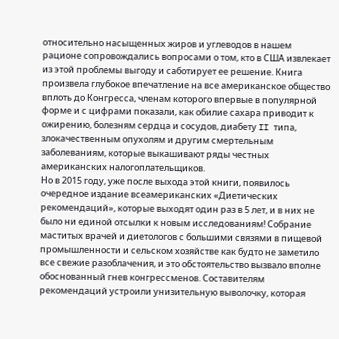относительно насыщенных жиров и углеводов в нашем рационе сопровождались вопросами о том, кто в США извлекает из этой проблемы выгоду и саботирует ее решение. Книга произвела глубокое впечатление на все американское общество вплоть до Конгресса, членам которого впервые в популярной форме и с цифрами показали, как обилие сахара приводит к ожирению, болезням сердца и сосудов, диабету II типа, злокачественным опухолям и другим смертельным заболеваниям, которые выкашивают ряды честных американских налогоплательщиков.
Но в 2015 году, уже после выхода этой книги, появилось очередное издание всеамериканских «Диетических рекомендаций», которые выходят один раз в 5 лет, и в них не было ни единой отсылки к новым исследованиям! Собрание маститых врачей и диетологов с большими связями в пищевой промышленности и сельском хозяйстве как будто не заметило все свежие разоблачения, и это обстоятельство вызвало вполне обоснованный гнев конгрессменов. Составителям рекомендаций устроили унизительную выволочку, которая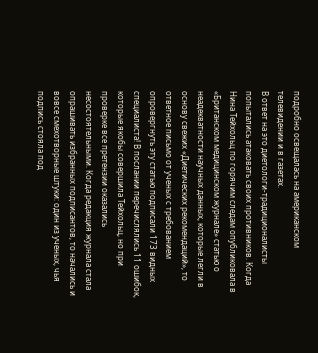подробно освещалась на американском телевидении и в газетах.
В ответ на это диетологи-традиционалисты попытались атаковать своих противников. Когда Нина Тейхольц по горячим следам опубликовала в «Британском медицинском журнале» статью о неадекватности научных данных, которые легли в основу свежих «Диетических рекомендаций», то ответное письмо от ученых с требованием опровергнуть эту статью подписали 173 видных специалиста! В послании перечислялись 11 ошибок, которые якобы совершила Тейхольц, но при проверке все претензии оказались несостоятельными. Когда редакция журнала стала опрашивать избранных подписантов, то начались и вовсе смехотворные штуки: один из ученых, чья подпись стояла под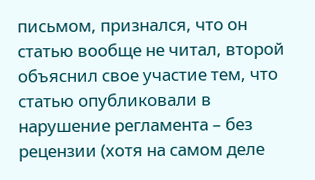письмом, признался, что он статью вообще не читал, второй объяснил свое участие тем, что статью опубликовали в нарушение регламента – без рецензии (хотя на самом деле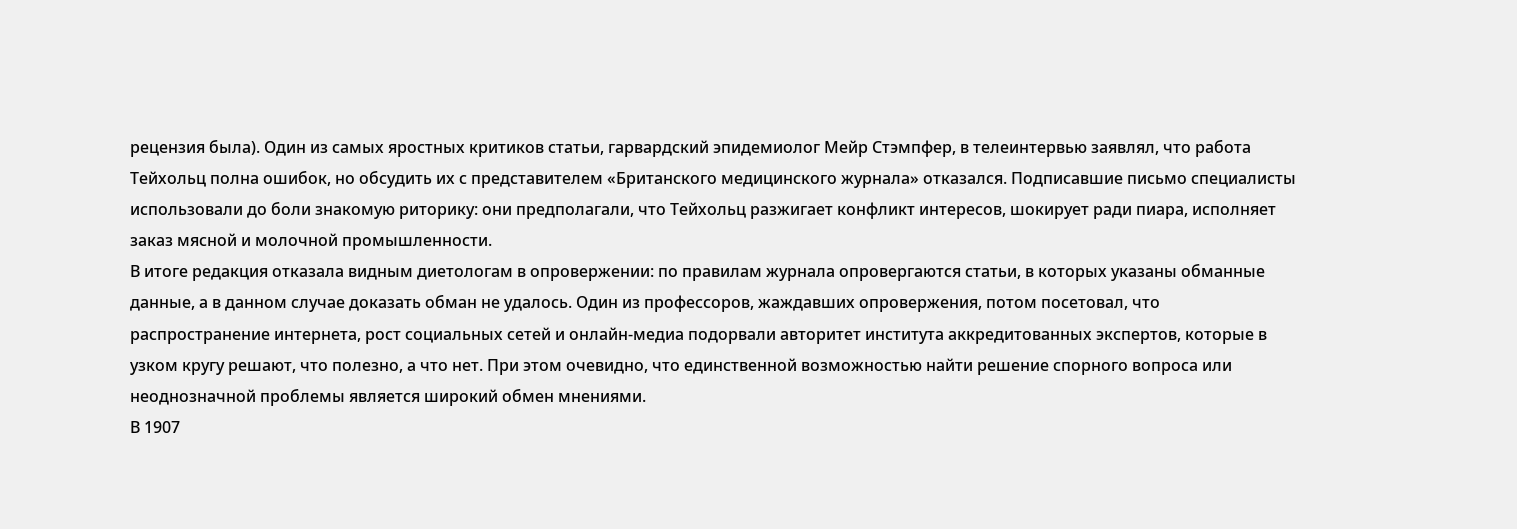рецензия была). Один из самых яростных критиков статьи, гарвардский эпидемиолог Мейр Стэмпфер, в телеинтервью заявлял, что работа Тейхольц полна ошибок, но обсудить их с представителем «Британского медицинского журнала» отказался. Подписавшие письмо специалисты использовали до боли знакомую риторику: они предполагали, что Тейхольц разжигает конфликт интересов, шокирует ради пиара, исполняет заказ мясной и молочной промышленности.
В итоге редакция отказала видным диетологам в опровержении: по правилам журнала опровергаются статьи, в которых указаны обманные данные, а в данном случае доказать обман не удалось. Один из профессоров, жаждавших опровержения, потом посетовал, что распространение интернета, рост социальных сетей и онлайн-медиа подорвали авторитет института аккредитованных экспертов, которые в узком кругу решают, что полезно, а что нет. При этом очевидно, что единственной возможностью найти решение спорного вопроса или неоднозначной проблемы является широкий обмен мнениями.
В 1907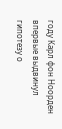году Карл фон Ноорден впервые выдвинул гипотезу о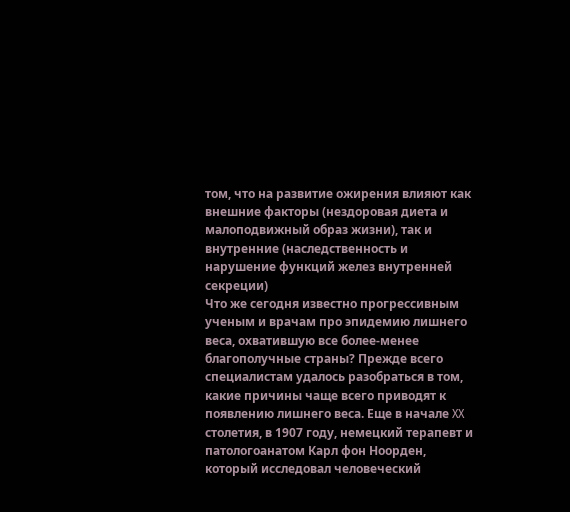том, что на развитие ожирения влияют как внешние факторы (нездоровая диета и малоподвижный образ жизни), так и внутренние (наследственность и нарушение функций желез внутренней секреции)
Что же сегодня известно прогрессивным ученым и врачам про эпидемию лишнего веса, охватившую все более-менее благополучные страны? Прежде всего специалистам удалось разобраться в том, какие причины чаще всего приводят к появлению лишнего веса. Еще в начале XX столетия, в 1907 году, немецкий терапевт и патологоанатом Карл фон Ноорден, который исследовал человеческий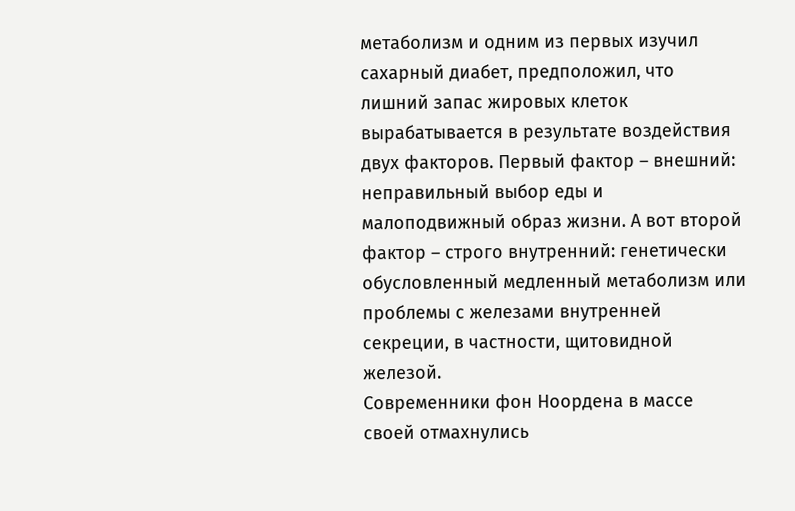метаболизм и одним из первых изучил сахарный диабет, предположил, что лишний запас жировых клеток вырабатывается в результате воздействия двух факторов. Первый фактор – внешний: неправильный выбор еды и малоподвижный образ жизни. А вот второй фактор – строго внутренний: генетически обусловленный медленный метаболизм или проблемы с железами внутренней секреции, в частности, щитовидной железой.
Современники фон Ноордена в массе своей отмахнулись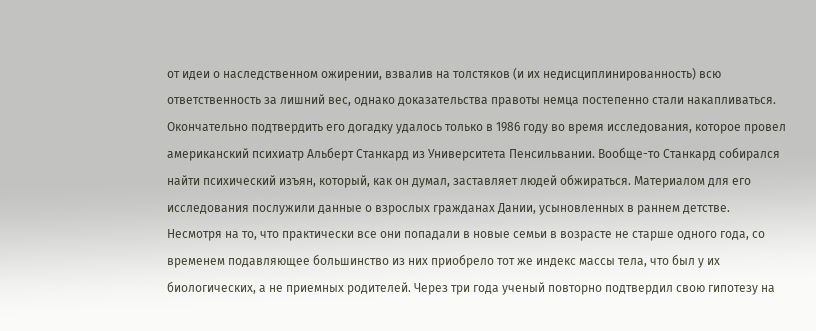от идеи о наследственном ожирении, взвалив на толстяков (и их недисциплинированность) всю ответственность за лишний вес, однако доказательства правоты немца постепенно стали накапливаться. Окончательно подтвердить его догадку удалось только в 1986 году во время исследования, которое провел американский психиатр Альберт Станкард из Университета Пенсильвании. Вообще-то Станкард собирался найти психический изъян, который, как он думал, заставляет людей обжираться. Материалом для его исследования послужили данные о взрослых гражданах Дании, усыновленных в раннем детстве. Несмотря на то, что практически все они попадали в новые семьи в возрасте не старше одного года, со временем подавляющее большинство из них приобрело тот же индекс массы тела, что был у их биологических, а не приемных родителей. Через три года ученый повторно подтвердил свою гипотезу на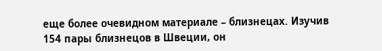еще более очевидном материале – близнецах. Изучив 154 пары близнецов в Швеции, он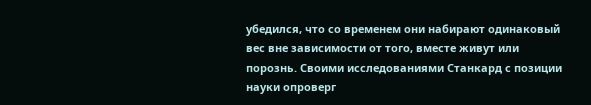убедился, что со временем они набирают одинаковый вес вне зависимости от того, вместе живут или порознь. Своими исследованиями Станкард с позиции науки опроверг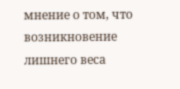мнение о том, что возникновение лишнего веса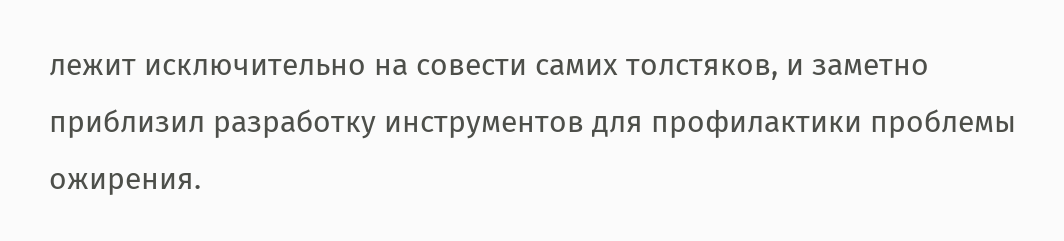лежит исключительно на совести самих толстяков, и заметно приблизил разработку инструментов для профилактики проблемы ожирения.